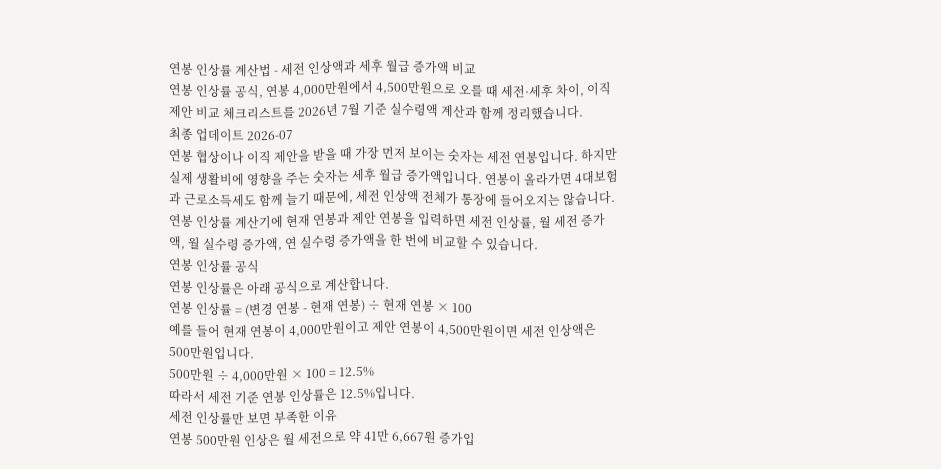연봉 인상률 계산법 - 세전 인상액과 세후 월급 증가액 비교
연봉 인상률 공식, 연봉 4,000만원에서 4,500만원으로 오를 때 세전·세후 차이, 이직 제안 비교 체크리스트를 2026년 7월 기준 실수령액 계산과 함께 정리했습니다.
최종 업데이트 2026-07
연봉 협상이나 이직 제안을 받을 때 가장 먼저 보이는 숫자는 세전 연봉입니다. 하지만 실제 생활비에 영향을 주는 숫자는 세후 월급 증가액입니다. 연봉이 올라가면 4대보험과 근로소득세도 함께 늘기 때문에, 세전 인상액 전체가 통장에 들어오지는 않습니다.
연봉 인상률 계산기에 현재 연봉과 제안 연봉을 입력하면 세전 인상률, 월 세전 증가액, 월 실수령 증가액, 연 실수령 증가액을 한 번에 비교할 수 있습니다.
연봉 인상률 공식
연봉 인상률은 아래 공식으로 계산합니다.
연봉 인상률 = (변경 연봉 - 현재 연봉) ÷ 현재 연봉 × 100
예를 들어 현재 연봉이 4,000만원이고 제안 연봉이 4,500만원이면 세전 인상액은 500만원입니다.
500만원 ÷ 4,000만원 × 100 = 12.5%
따라서 세전 기준 연봉 인상률은 12.5%입니다.
세전 인상률만 보면 부족한 이유
연봉 500만원 인상은 월 세전으로 약 41만 6,667원 증가입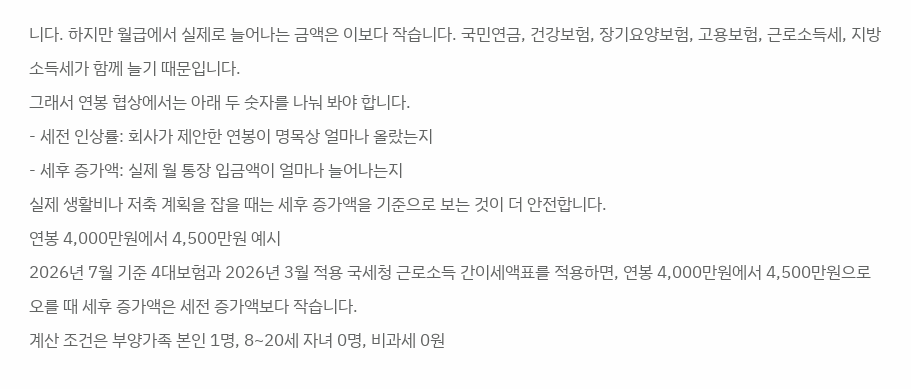니다. 하지만 월급에서 실제로 늘어나는 금액은 이보다 작습니다. 국민연금, 건강보험, 장기요양보험, 고용보험, 근로소득세, 지방소득세가 함께 늘기 때문입니다.
그래서 연봉 협상에서는 아래 두 숫자를 나눠 봐야 합니다.
- 세전 인상률: 회사가 제안한 연봉이 명목상 얼마나 올랐는지
- 세후 증가액: 실제 월 통장 입금액이 얼마나 늘어나는지
실제 생활비나 저축 계획을 잡을 때는 세후 증가액을 기준으로 보는 것이 더 안전합니다.
연봉 4,000만원에서 4,500만원 예시
2026년 7월 기준 4대보험과 2026년 3월 적용 국세청 근로소득 간이세액표를 적용하면, 연봉 4,000만원에서 4,500만원으로 오를 때 세후 증가액은 세전 증가액보다 작습니다.
계산 조건은 부양가족 본인 1명, 8~20세 자녀 0명, 비과세 0원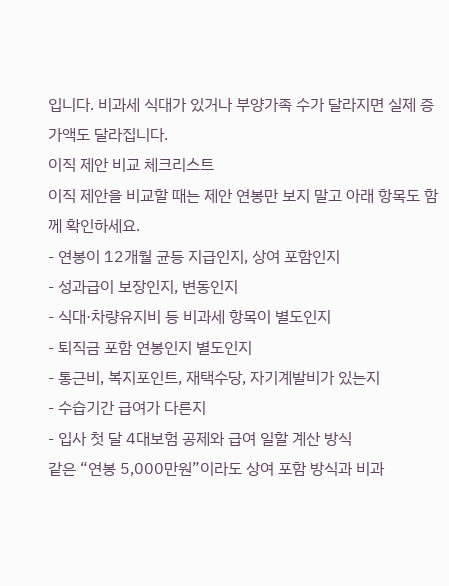입니다. 비과세 식대가 있거나 부양가족 수가 달라지면 실제 증가액도 달라집니다.
이직 제안 비교 체크리스트
이직 제안을 비교할 때는 제안 연봉만 보지 말고 아래 항목도 함께 확인하세요.
- 연봉이 12개월 균등 지급인지, 상여 포함인지
- 성과급이 보장인지, 변동인지
- 식대·차량유지비 등 비과세 항목이 별도인지
- 퇴직금 포함 연봉인지 별도인지
- 통근비, 복지포인트, 재택수당, 자기계발비가 있는지
- 수습기간 급여가 다른지
- 입사 첫 달 4대보험 공제와 급여 일할 계산 방식
같은 “연봉 5,000만원”이라도 상여 포함 방식과 비과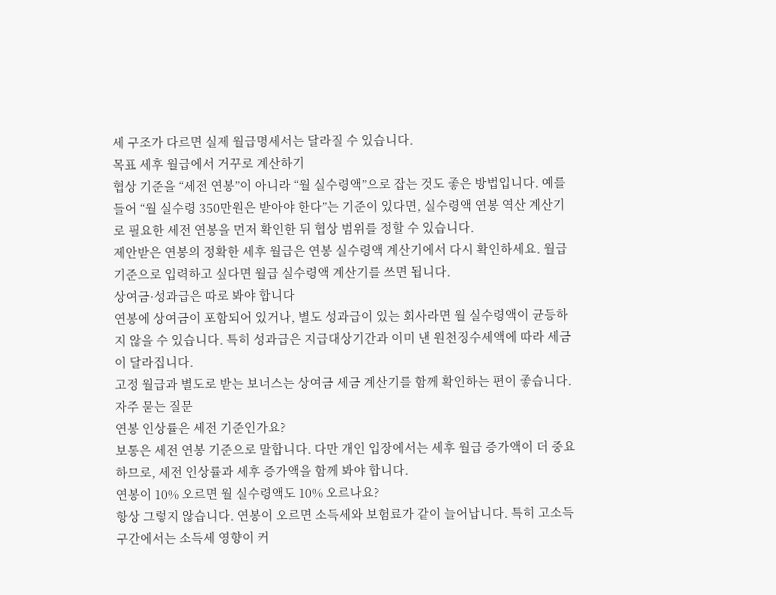세 구조가 다르면 실제 월급명세서는 달라질 수 있습니다.
목표 세후 월급에서 거꾸로 계산하기
협상 기준을 “세전 연봉”이 아니라 “월 실수령액”으로 잡는 것도 좋은 방법입니다. 예를 들어 “월 실수령 350만원은 받아야 한다”는 기준이 있다면, 실수령액 연봉 역산 계산기로 필요한 세전 연봉을 먼저 확인한 뒤 협상 범위를 정할 수 있습니다.
제안받은 연봉의 정확한 세후 월급은 연봉 실수령액 계산기에서 다시 확인하세요. 월급 기준으로 입력하고 싶다면 월급 실수령액 계산기를 쓰면 됩니다.
상여금·성과급은 따로 봐야 합니다
연봉에 상여금이 포함되어 있거나, 별도 성과급이 있는 회사라면 월 실수령액이 균등하지 않을 수 있습니다. 특히 성과급은 지급대상기간과 이미 낸 원천징수세액에 따라 세금이 달라집니다.
고정 월급과 별도로 받는 보너스는 상여금 세금 계산기를 함께 확인하는 편이 좋습니다.
자주 묻는 질문
연봉 인상률은 세전 기준인가요?
보통은 세전 연봉 기준으로 말합니다. 다만 개인 입장에서는 세후 월급 증가액이 더 중요하므로, 세전 인상률과 세후 증가액을 함께 봐야 합니다.
연봉이 10% 오르면 월 실수령액도 10% 오르나요?
항상 그렇지 않습니다. 연봉이 오르면 소득세와 보험료가 같이 늘어납니다. 특히 고소득 구간에서는 소득세 영향이 커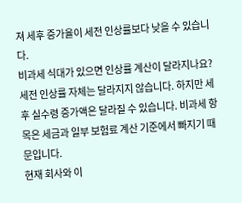져 세후 증가율이 세전 인상률보다 낮을 수 있습니다.
비과세 식대가 있으면 인상률 계산이 달라지나요?
세전 인상률 자체는 달라지지 않습니다. 하지만 세후 실수령 증가액은 달라질 수 있습니다. 비과세 항목은 세금과 일부 보험료 계산 기준에서 빠지기 때문입니다.
현재 회사와 이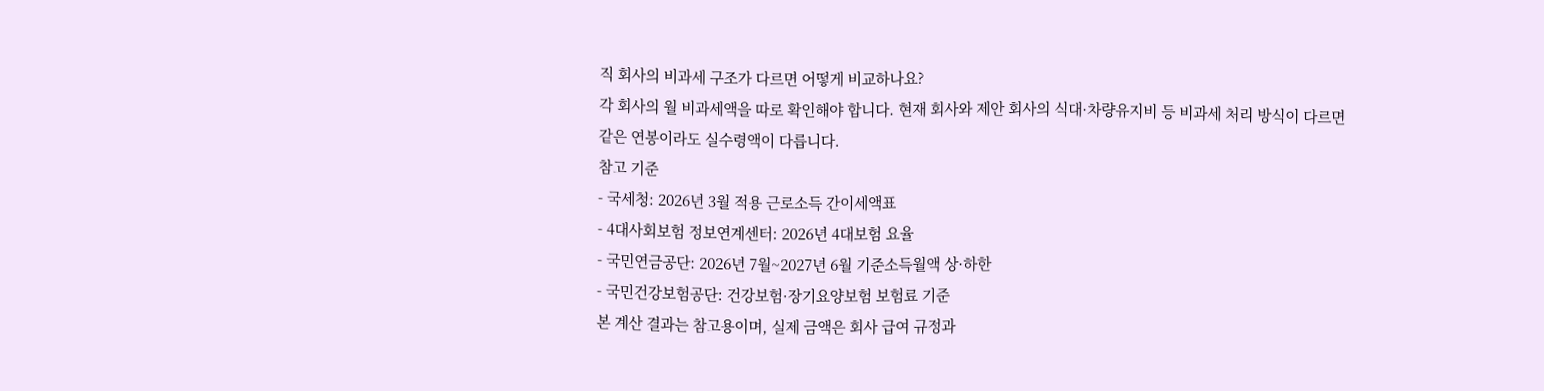직 회사의 비과세 구조가 다르면 어떻게 비교하나요?
각 회사의 월 비과세액을 따로 확인해야 합니다. 현재 회사와 제안 회사의 식대·차량유지비 등 비과세 처리 방식이 다르면 같은 연봉이라도 실수령액이 다릅니다.
참고 기준
- 국세청: 2026년 3월 적용 근로소득 간이세액표
- 4대사회보험 정보연계센터: 2026년 4대보험 요율
- 국민연금공단: 2026년 7월~2027년 6월 기준소득월액 상·하한
- 국민건강보험공단: 건강보험·장기요양보험 보험료 기준
본 계산 결과는 참고용이며, 실제 금액은 회사 급여 규정과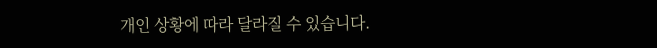개인 상황에 따라 달라질 수 있습니다.